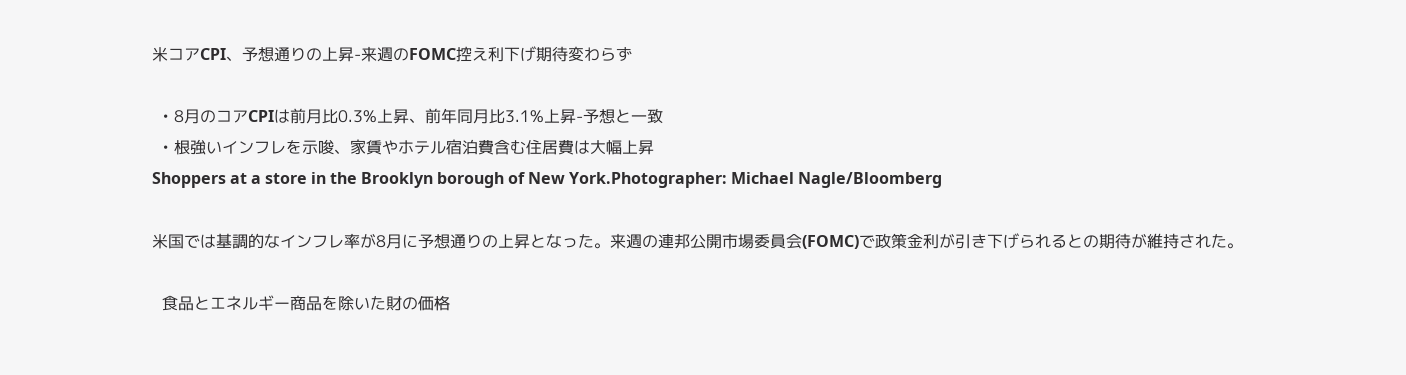米コアCPI、予想通りの上昇-来週のFOMC控え利下げ期待変わらず

  • 8月のコアCPIは前月比0.3%上昇、前年同月比3.1%上昇-予想と一致
  • 根強いインフレを示唆、家賃やホテル宿泊費含む住居費は大幅上昇
Shoppers at a store in the Brooklyn borough of New York.Photographer: Michael Nagle/Bloomberg

米国では基調的なインフレ率が8月に予想通りの上昇となった。来週の連邦公開市場委員会(FOMC)で政策金利が引き下げられるとの期待が維持された。

  食品とエネルギー商品を除いた財の価格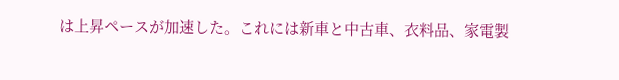は上昇ペースが加速した。これには新車と中古車、衣料品、家電製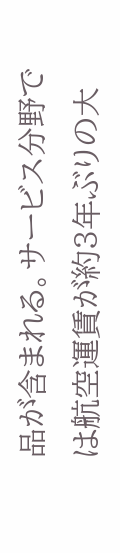品が含まれる。サービス分野では航空運賃が約3年ぶりの大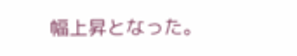幅上昇となった。